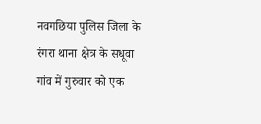नवगछिया पुलिस जिला के रंगरा थाना क्षेत्र के सधूवा गांव में गुरुवार को एक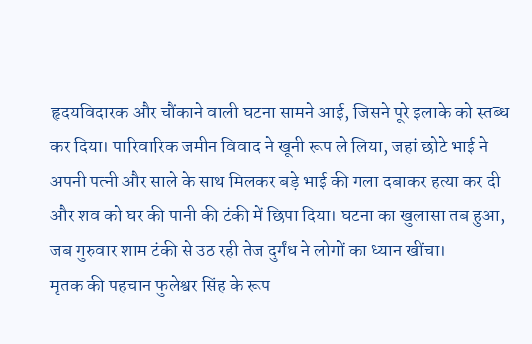हृदयविदारक और चौंकाने वाली घटना सामने आई, जिसने पूरे इलाके को स्तब्ध कर दिया। पारिवारिक जमीन विवाद ने खूनी रूप ले लिया, जहां छोटे भाई ने अपनी पत्नी और साले के साथ मिलकर बड़े भाई की गला दबाकर हत्या कर दी और शव को घर की पानी की टंकी में छिपा दिया। घटना का खुलासा तब हुआ, जब गुरुवार शाम टंकी से उठ रही तेज दुर्गंध ने लोगों का ध्यान खींचा।
मृतक की पहचान फुलेश्वर सिंह के रूप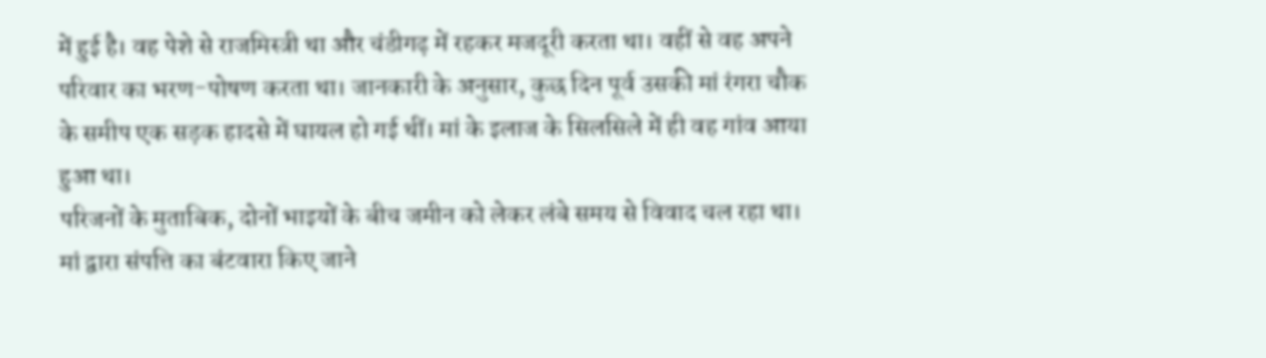में हुई है। वह पेशे से राजमिस्त्री था और चंडीगढ़ में रहकर मजदूरी करता था। वहीं से वह अपने परिवार का भरण-पोषण करता था। जानकारी के अनुसार, कुछ दिन पूर्व उसकी मां रंगरा चौक के समीप एक सड़क हादसे में घायल हो गई थीं। मां के इलाज के सिलसिले में ही वह गांव आया हुआ था।
परिजनों के मुताबिक, दोनों भाइयों के बीच जमीन को लेकर लंबे समय से विवाद चल रहा था। मां द्वारा संपत्ति का बंटवारा किए जाने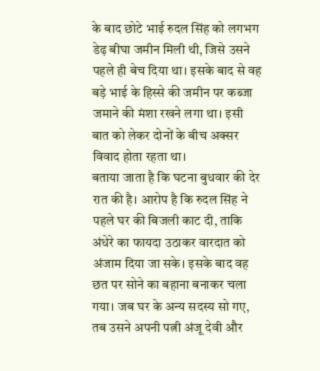के बाद छोटे भाई रुदल सिंह को लगभग डेढ़ बीघा जमीन मिली थी, जिसे उसने पहले ही बेच दिया था। इसके बाद से वह बड़े भाई के हिस्से की जमीन पर कब्जा जमाने की मंशा रखने लगा था। इसी बात को लेकर दोनों के बीच अक्सर विवाद होता रहता था।
बताया जाता है कि घटना बुधवार की देर रात की है। आरोप है कि रुदल सिंह ने पहले घर की बिजली काट दी, ताकि अंधेरे का फायदा उठाकर वारदात को अंजाम दिया जा सके। इसके बाद वह छत पर सोने का बहाना बनाकर चला गया। जब घर के अन्य सदस्य सो गए, तब उसने अपनी पत्नी अंजू देवी और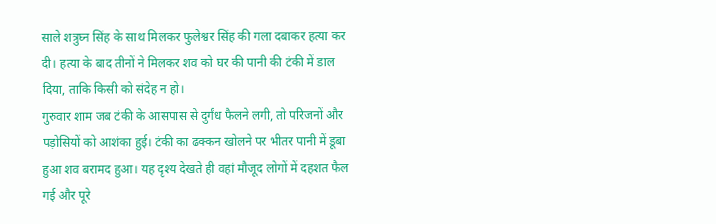साले शत्रुघ्न सिंह के साथ मिलकर फुलेश्वर सिंह की गला दबाकर हत्या कर दी। हत्या के बाद तीनों ने मिलकर शव को घर की पानी की टंकी में डाल दिया, ताकि किसी को संदेह न हो।
गुरुवार शाम जब टंकी के आसपास से दुर्गंध फैलने लगी, तो परिजनों और पड़ोसियों को आशंका हुई। टंकी का ढक्कन खोलने पर भीतर पानी में डूबा हुआ शव बरामद हुआ। यह दृश्य देखते ही वहां मौजूद लोगों में दहशत फैल गई और पूरे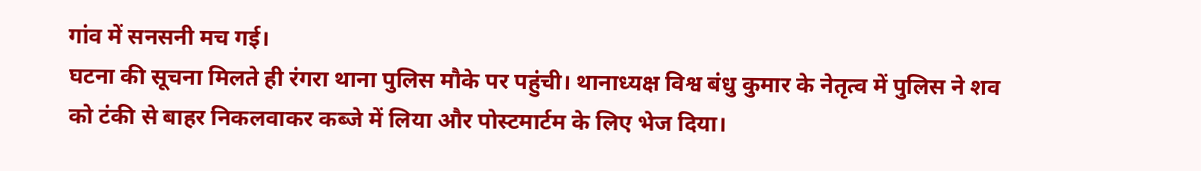गांव में सनसनी मच गई।
घटना की सूचना मिलते ही रंगरा थाना पुलिस मौके पर पहुंची। थानाध्यक्ष विश्व बंधु कुमार के नेतृत्व में पुलिस ने शव को टंकी से बाहर निकलवाकर कब्जे में लिया और पोस्टमार्टम के लिए भेज दिया।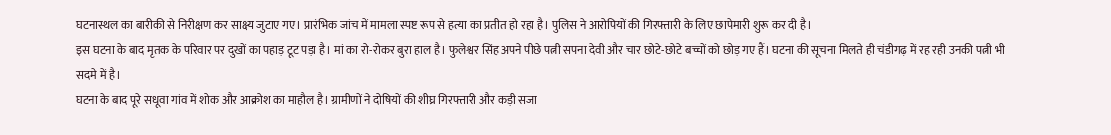घटनास्थल का बारीकी से निरीक्षण कर साक्ष्य जुटाए गए। प्रारंभिक जांच में मामला स्पष्ट रूप से हत्या का प्रतीत हो रहा है। पुलिस ने आरोपियों की गिरफ्तारी के लिए छापेमारी शुरू कर दी है।
इस घटना के बाद मृतक के परिवार पर दुखों का पहाड़ टूट पड़ा है। मां का रो-रोकर बुरा हाल है। फुलेश्वर सिंह अपने पीछे पत्नी सपना देवी और चार छोटे-छोटे बच्चों को छोड़ गए हैं। घटना की सूचना मिलते ही चंडीगढ़ में रह रही उनकी पत्नी भी सदमे में है।
घटना के बाद पूरे सधूवा गांव में शोक और आक्रोश का माहौल है। ग्रामीणों ने दोषियों की शीघ्र गिरफ्तारी और कड़ी सजा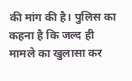की मांग की है। पुलिस का कहना है कि जल्द ही मामले का खुलासा कर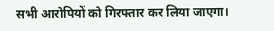सभी आरोपियों को गिरफ्तार कर लिया जाएगा।